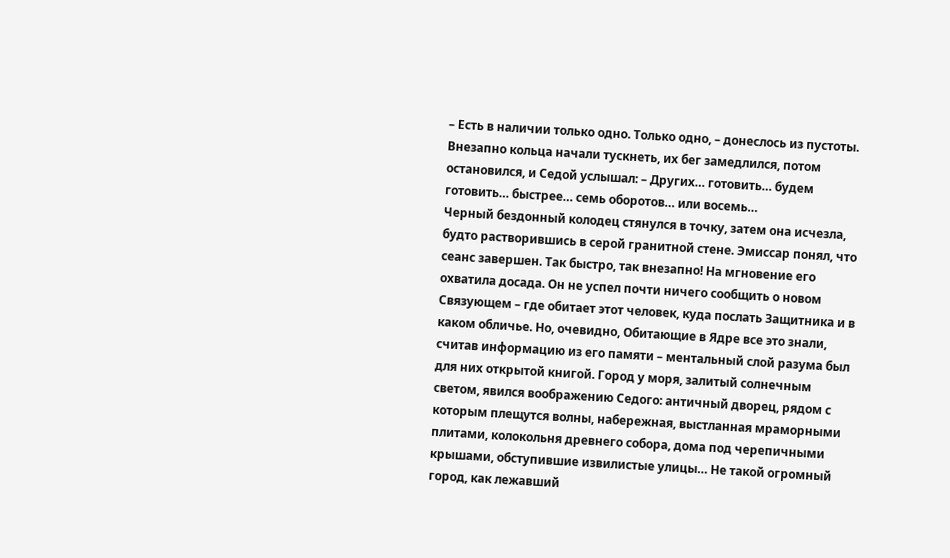– Есть в наличии только одно. Только одно, – донеслось из пустоты. Внезапно кольца начали тускнеть, их бег замедлился, потом остановился, и Седой услышал: – Других… готовить… будем готовить… быстрее… семь оборотов… или восемь…
Черный бездонный колодец стянулся в точку, затем она исчезла, будто растворившись в серой гранитной стене. Эмиссар понял, что сеанс завершен. Так быстро, так внезапно! На мгновение его охватила досада. Он не успел почти ничего сообщить о новом Связующем – где обитает этот человек, куда послать Защитника и в каком обличье. Но, очевидно, Обитающие в Ядре все это знали, считав информацию из его памяти – ментальный слой разума был для них открытой книгой. Город у моря, залитый солнечным светом, явился воображению Седого: античный дворец, рядом с которым плещутся волны, набережная, выстланная мраморными плитами, колокольня древнего собора, дома под черепичными крышами, обступившие извилистые улицы… Не такой огромный город, как лежавший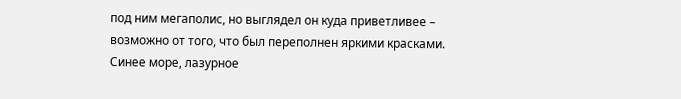под ним мегаполис, но выглядел он куда приветливее – возможно от того, что был переполнен яркими красками. Синее море, лазурное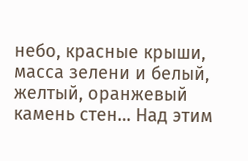небо, красные крыши, масса зелени и белый, желтый, оранжевый камень стен… Над этим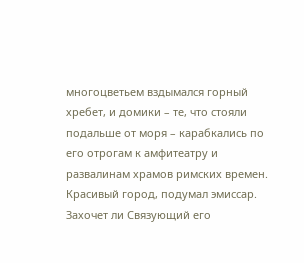многоцветьем вздымался горный хребет, и домики – те, что стояли подальше от моря – карабкались по его отрогам к амфитеатру и развалинам храмов римских времен.
Красивый город, подумал эмиссар. Захочет ли Связующий его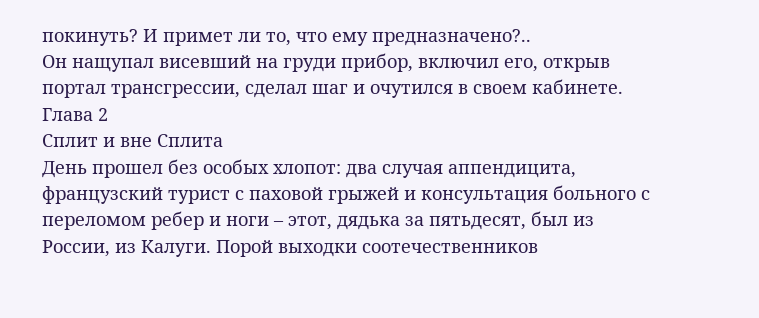покинуть? И примет ли то, что ему предназначено?..
Он нащупал висевший на груди прибор, включил его, открыв портал трансгрессии, сделал шаг и очутился в своем кабинете.
Глава 2
Сплит и вне Сплита
День прошел без особых хлопот: два случая аппендицита, французский турист с паховой грыжей и консультация больного с переломом ребер и ноги – этот, дядька за пятьдесят, был из России, из Калуги. Порой выходки соотечественников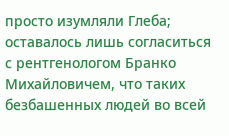просто изумляли Глеба; оставалось лишь согласиться с рентгенологом Бранко Михайловичем, что таких безбашенных людей во всей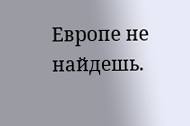Европе не найдешь.